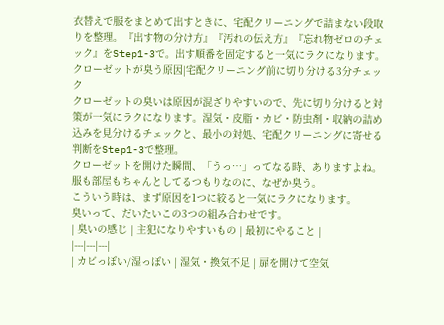衣替えで服をまとめて出すときに、宅配クリーニングで詰まない段取りを整理。『出す物の分け方』『汚れの伝え方』『忘れ物ゼロのチェック』をStep1-3で。出す順番を固定すると一気にラクになります。
クローゼットが臭う原因|宅配クリーニング前に切り分ける3分チェック
クローゼットの臭いは原因が混ざりやすいので、先に切り分けると対策が一気にラクになります。湿気・皮脂・カビ・防虫剤・収納の詰め込みを見分けるチェックと、最小の対処、宅配クリーニングに寄せる判断をStep1-3で整理。
クローゼットを開けた瞬間、「うっ…」ってなる時、ありますよね。
服も部屋もちゃんとしてるつもりなのに、なぜか臭う。
こういう時は、まず原因を1つに絞ると一気にラクになります。
臭いって、だいたいこの3つの組み合わせです。
| 臭いの感じ | 主犯になりやすいもの | 最初にやること |
|---|---|---|
| カビっぽい/湿っぽい | 湿気・換気不足 | 扉を開けて空気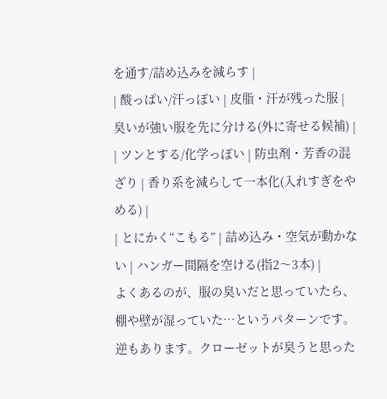を通す/詰め込みを減らす |
| 酸っぱい/汗っぽい | 皮脂・汗が残った服 | 臭いが強い服を先に分ける(外に寄せる候補) |
| ツンとする/化学っぽい | 防虫剤・芳香の混ざり | 香り系を減らして一本化(入れすぎをやめる) |
| とにかく“こもる” | 詰め込み・空気が動かない | ハンガー間隔を空ける(指2〜3本) |
よくあるのが、服の臭いだと思っていたら、棚や壁が湿っていた…というパターンです。
逆もあります。クローゼットが臭うと思った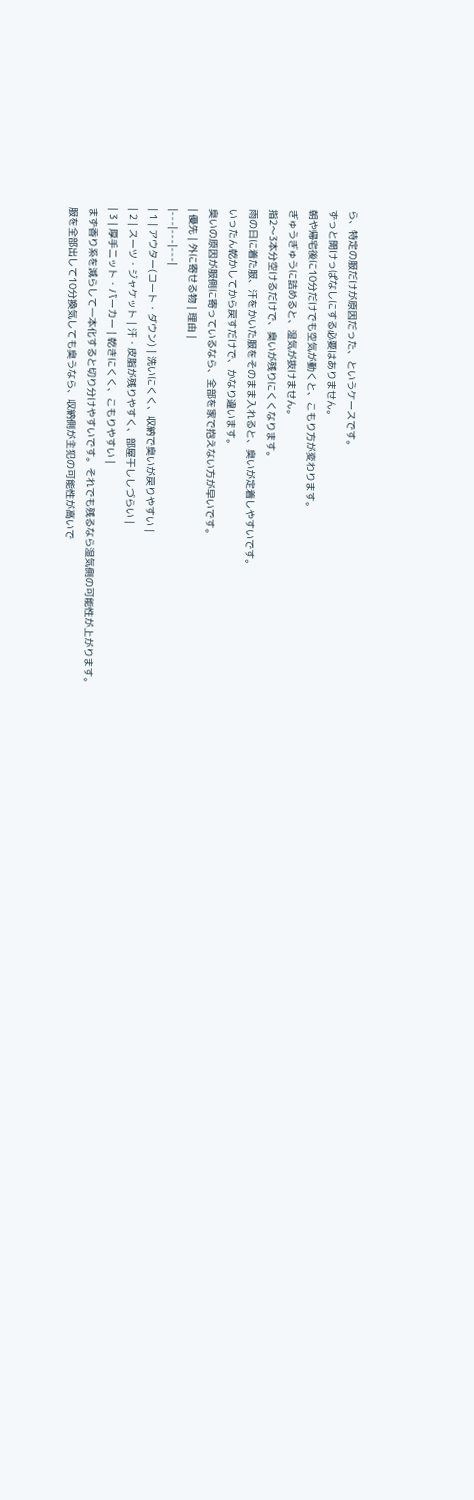ら、特定の服だけが原因だった、というケースです。
ずっと開けっぱなしにする必要はありません。
朝や帰宅後に10分だけでも空気が動くと、こもり方が変わります。
ぎゅうぎゅうに詰めると、湿気が抜けません。
指2〜3本分空けるだけで、臭いが残りにくくなります。
雨の日に着た服、汗をかいた服をそのまま入れると、臭いが定着しやすいです。
いったん乾かしてから戻すだけで、かなり違います。
臭いの原因が服側に寄っているなら、全部を家で抱えない方が早いです。
| 優先 | 外に寄せる物 | 理由 |
|---|---|---|
| 1 | アウター(コート・ダウン) | 洗いにくく、収納で臭いが戻りやすい |
| 2 | スーツ・ジャケット | 汗・皮脂が残りやすく、部屋干ししづらい |
| 3 | 厚手ニット・パーカー | 乾きにくく、こもりやすい |
まず香り系を減らして一本化すると切り分けやすいです。それでも残るなら湿気側の可能性が上がります。
服を全部出して10分換気しても臭うなら、収納側が主犯の可能性が高いで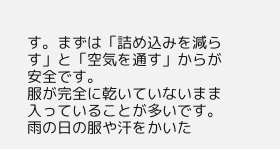す。まずは「詰め込みを減らす」と「空気を通す」からが安全です。
服が完全に乾いていないまま入っていることが多いです。雨の日の服や汗をかいた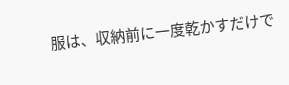服は、収納前に一度乾かすだけで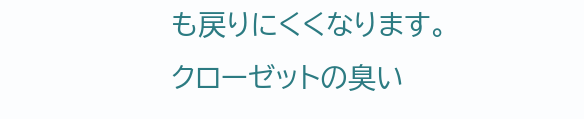も戻りにくくなります。
クローゼットの臭い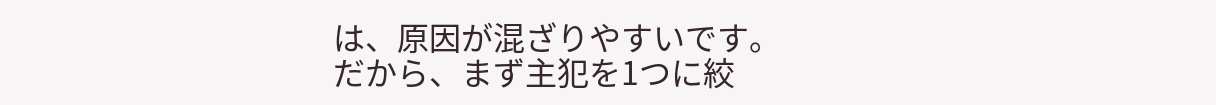は、原因が混ざりやすいです。
だから、まず主犯を1つに絞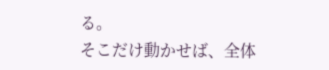る。
そこだけ動かせば、全体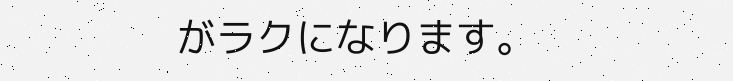がラクになります。